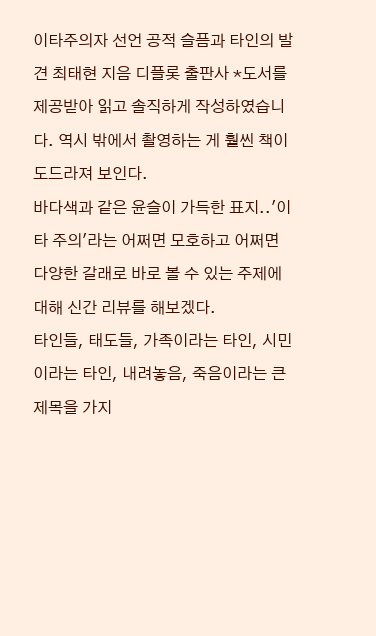이타주의자 선언 공적 슬픔과 타인의 발견 최태현 지음 디플롯 출판사 *도서를 제공받아 읽고 솔직하게 작성하였습니다. 역시 밖에서 촬영하는 게 훨씬 책이 도드라져 보인다.
바다색과 같은 윤슬이 가득한 표지..'이타 주의'라는 어쩌면 모호하고 어쩌면 다양한 갈래로 바로 볼 수 있는 주제에 대해 신간 리뷰를 해보겠다.
타인들, 태도들, 가족이라는 타인, 시민이라는 타인, 내려놓음, 죽음이라는 큰 제목을 가지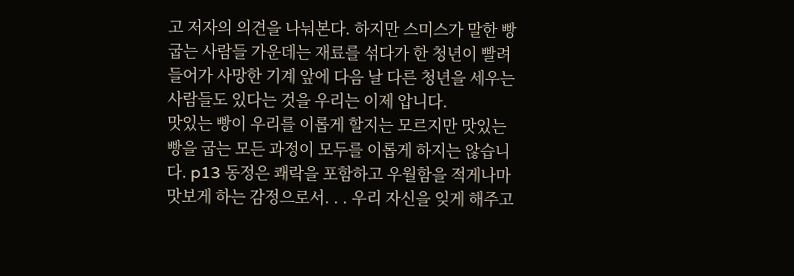고 저자의 의견을 나눠본다. 하지만 스미스가 말한 빵 굽는 사람들 가운데는 재료를 섞다가 한 청년이 빨려 들어가 사망한 기계 앞에 다음 날 다른 청년을 세우는 사람들도 있다는 것을 우리는 이제 압니다.
맛있는 빵이 우리를 이롭게 할지는 모르지만 맛있는 빵을 굽는 모든 과정이 모두를 이롭게 하지는 않습니다. p13 동정은 쾌락을 포함하고 우월함을 적게나마 맛보게 하는 감정으로서. . . 우리 자신을 잊게 해주고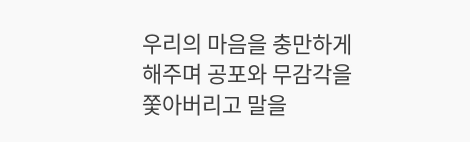우리의 마음을 충만하게 해주며 공포와 무감각을 쫓아버리고 말을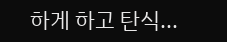하게 하고 탄식...